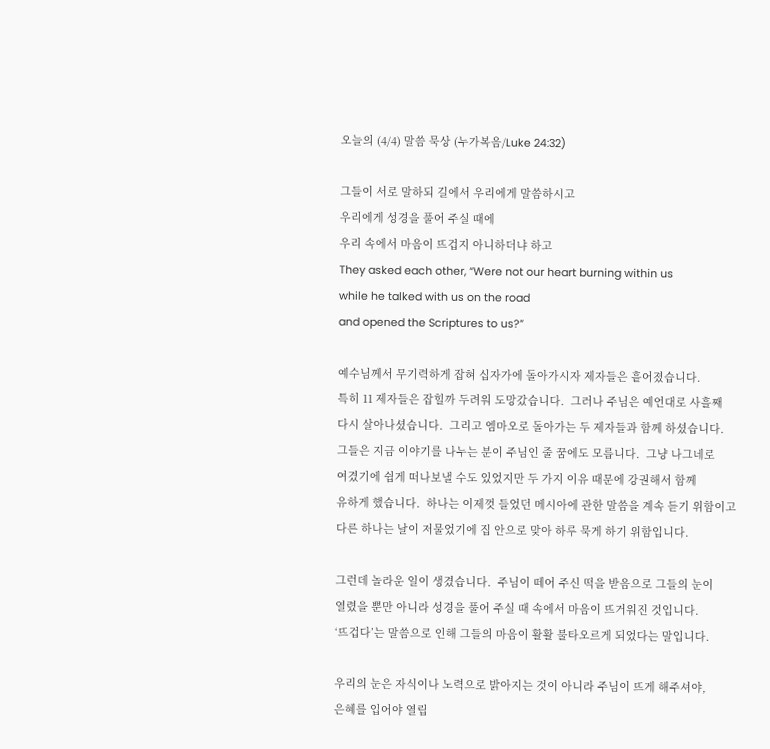오늘의 (4/4) 말씀 묵상 (누가복음/Luke 24:32)

그들이 서로 말하되 길에서 우리에게 말씀하시고
우리에게 성경을 풀어 주실 때에
우리 속에서 마음이 뜨겁지 아니하더냐 하고
They asked each other, “Were not our heart burning within us
while he talked with us on the road
and opened the Scriptures to us?”

예수님께서 무기력하게 잡혀 십자가에 돌아가시자 제자들은 흩어졌습니다.
특히 11 제자들은 잡힐까 두려워 도망갔습니다.  그러나 주님은 예언대로 사흘째
다시 살아나셨습니다.  그리고 엠마오로 돌아가는 두 제자들과 함께 하셨습니다.
그들은 지금 이야기를 나누는 분이 주님인 줄 꿈에도 모릅니다.  그냥 나그네로
여겼기에 쉽게 떠나보낼 수도 있었지만 두 가지 이유 때문에 강권해서 함께
유하게 했습니다.  하나는 이제껏 들었던 메시아에 관한 말씀을 계속 듣기 위함이고
다른 하나는 날이 저물었기에 집 안으로 맞아 하루 묵게 하기 위함입니다.

그런데 놀라운 일이 생겼습니다.  주님이 떼어 주신 떡을 받음으로 그들의 눈이
열렸을 뿐만 아니라 성경을 풀어 주실 때 속에서 마음이 뜨거워진 것입니다.
‘뜨겁다’는 말씀으로 인해 그들의 마음이 활활 불타오르게 되었다는 말입니다.

우리의 눈은 자식이나 노력으로 밝아지는 것이 아니라 주님이 뜨게 해주셔야,
은혜를 입어야 열립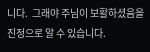니다.  그래야 주님이 보활하셨음을 진정으로 알 수 있습니다.